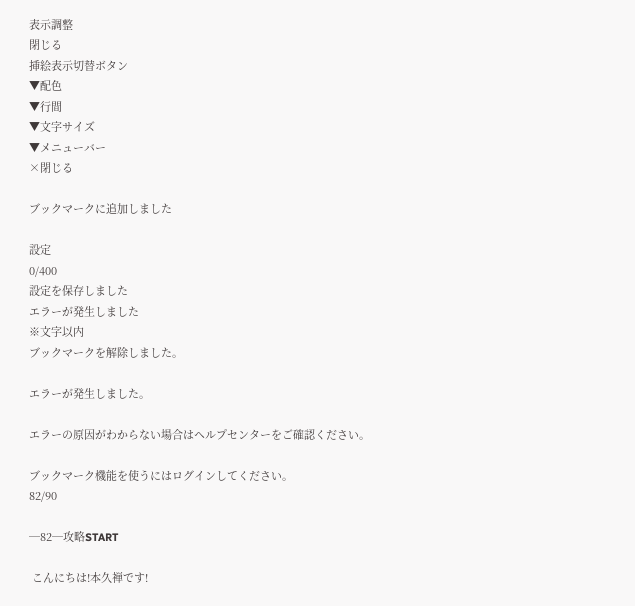表示調整
閉じる
挿絵表示切替ボタン
▼配色
▼行間
▼文字サイズ
▼メニューバー
×閉じる

ブックマークに追加しました

設定
0/400
設定を保存しました
エラーが発生しました
※文字以内
ブックマークを解除しました。

エラーが発生しました。

エラーの原因がわからない場合はヘルプセンターをご確認ください。

ブックマーク機能を使うにはログインしてください。
82/90

─82─攻略START

 こんにちは!本久禅です!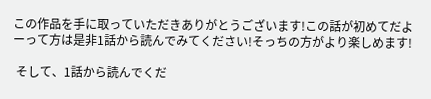この作品を手に取っていただきありがとうございます!この話が初めてだよーって方は是非1話から読んでみてください!そっちの方がより楽しめます!

 そして、1話から読んでくだ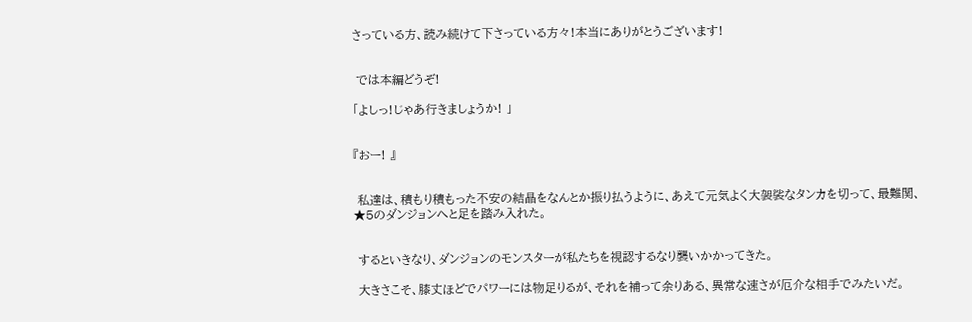さっている方、読み続けて下さっている方々!本当にありがとうございます!


 では本編どうぞ!

「よしっ!じゃあ行きましょうか! 」


『おー! 』


 私達は、積もり積もった不安の結晶をなんとか振り払うように、あえて元気よく大袈裟なタンカを切って、最難関、★5のダンジョンへと足を踏み入れた。


 するといきなり、ダンジョンのモンスターが私たちを視認するなり襲いかかってきた。

 大きさこそ、膝丈ほどでパワーには物足りるが、それを補って余りある、異常な速さが厄介な相手でみたいだ。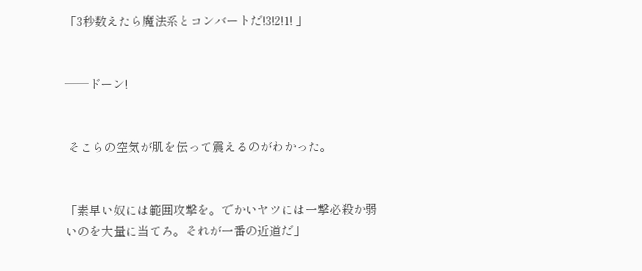「3秒数えたら魔法系とコンバートだ!3!2!1! 」


──ドーン!


 そこらの空気が肌を伝って震えるのがわかった。


「素早い奴には範囲攻撃を。でかいヤツには一撃必殺か弱いのを大量に当てろ。それが一番の近道だ」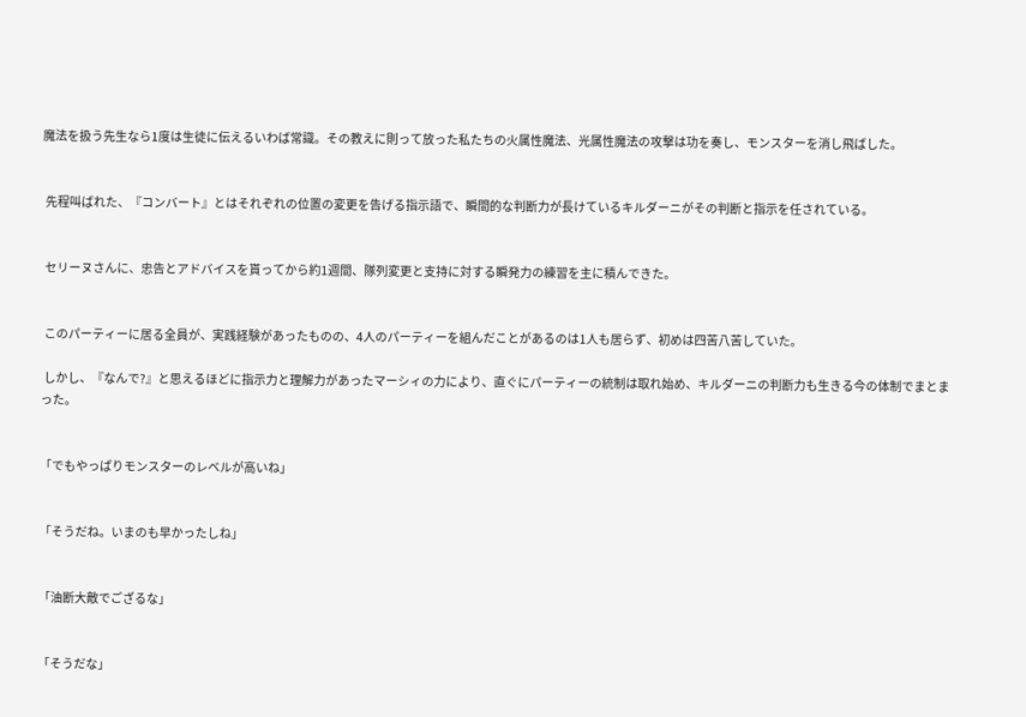魔法を扱う先生なら1度は生徒に伝えるいわば常識。その教えに則って放った私たちの火属性魔法、光属性魔法の攻撃は功を奏し、モンスターを消し飛ばした。


 先程叫ばれた、『コンバート』とはそれぞれの位置の変更を告げる指示語で、瞬間的な判断力が長けているキルダーニがその判断と指示を任されている。


 セリーヌさんに、忠告とアドバイスを貰ってから約1週間、隊列変更と支持に対する瞬発力の練習を主に積んできた。


 このパーティーに居る全員が、実践経験があったものの、4人のパーティーを組んだことがあるのは1人も居らず、初めは四苦八苦していた。

 しかし、『なんで?』と思えるほどに指示力と理解力があったマーシィの力により、直ぐにパーティーの統制は取れ始め、キルダーニの判断力も生きる今の体制でまとまった。


「でもやっぱりモンスターのレベルが高いね」


「そうだね。いまのも早かったしね」


「油断大敵でござるな」


「そうだな」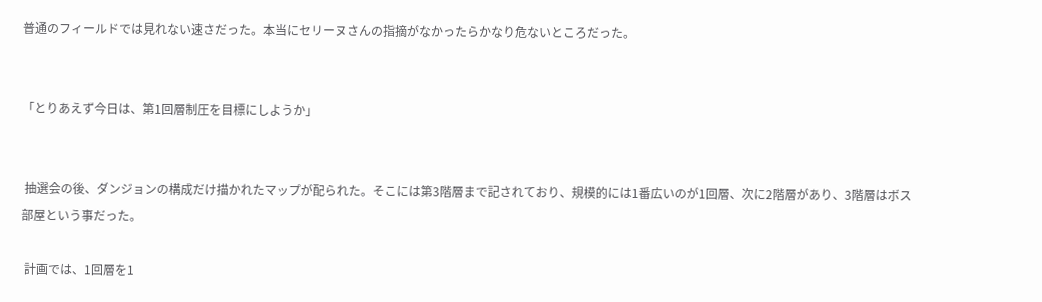普通のフィールドでは見れない速さだった。本当にセリーヌさんの指摘がなかったらかなり危ないところだった。


「とりあえず今日は、第1回層制圧を目標にしようか」


 抽選会の後、ダンジョンの構成だけ描かれたマップが配られた。そこには第3階層まで記されており、規模的には1番広いのが1回層、次に2階層があり、3階層はボス部屋という事だった。

 計画では、1回層を1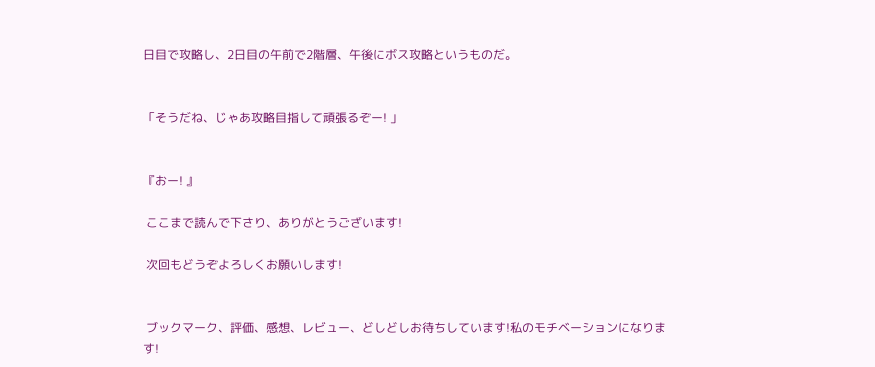日目で攻略し、2日目の午前で2階層、午後にボス攻略というものだ。


「そうだね、じゃあ攻略目指して頑張るぞー! 」


『おー! 』

 ここまで読んで下さり、ありがとうございます!

 次回もどうぞよろしくお願いします!


 ブックマーク、評価、感想、レビュー、どしどしお待ちしています!私のモチベーションになります!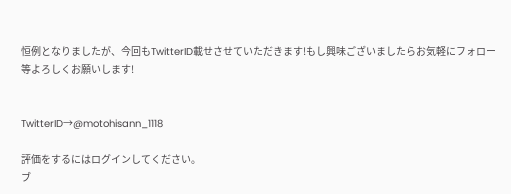恒例となりましたが、今回もTwitterID載せさせていただきます!もし興味ございましたらお気軽にフォロー等よろしくお願いします!


TwitterID→@motohisann_1118

評価をするにはログインしてください。
ブ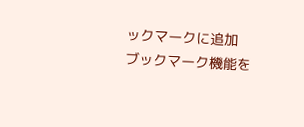ックマークに追加
ブックマーク機能を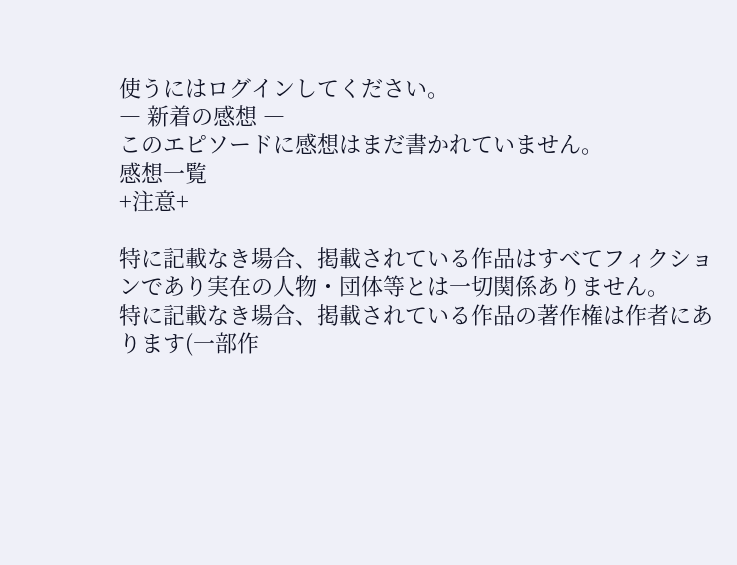使うにはログインしてください。
― 新着の感想 ―
このエピソードに感想はまだ書かれていません。
感想一覧
+注意+

特に記載なき場合、掲載されている作品はすべてフィクションであり実在の人物・団体等とは一切関係ありません。
特に記載なき場合、掲載されている作品の著作権は作者にあります(一部作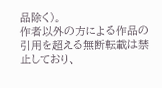品除く)。
作者以外の方による作品の引用を超える無断転載は禁止しており、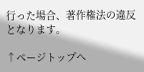行った場合、著作権法の違反となります。

↑ページトップへ